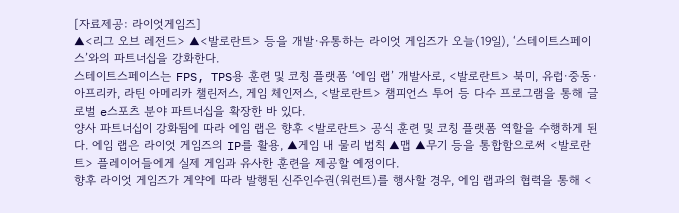[자료제공: 라이엇게임즈]
▲<리그 오브 레전드> ▲<발로란트> 등을 개발·유통하는 라이엇 게임즈가 오늘(19일), ‘스테이트스페이스’와의 파트너십을 강화한다.
스테이트스페이스는 FPS, TPS용 훈련 및 코칭 플랫폼 ‘에임 랩’ 개발사로, <발로란트> 북미, 유럽·중동·아프리카, 라틴 아메리카 챌린저스, 게임 체인저스, <발로란트> 챔피언스 투어 등 다수 프로그램을 통해 글로벌 e스포츠 분야 파트너십을 확장한 바 있다.
양사 파트너십이 강화됨에 따라 에임 랩은 향후 <발로란트> 공식 훈련 및 코칭 플랫폼 역할을 수행하게 된다. 에임 랩은 라이엇 게임즈의 IP를 활용, ▲게임 내 물리 법칙 ▲맵 ▲무기 등을 통합함으로써 <발로란트> 플레이어들에게 실제 게임과 유사한 훈련을 제공할 예정이다.
향후 라이엇 게임즈가 계약에 따라 발행된 신주인수권(워런트)를 행사할 경우, 에임 랩과의 협력을 통해 <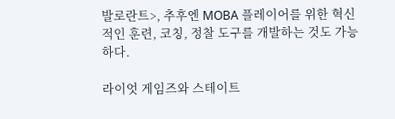발로란트>, 추후엔 MOBA 플레이어를 위한 혁신적인 훈련, 코칭, 정찰 도구를 개발하는 것도 가능하다.

라이엇 게임즈와 스테이트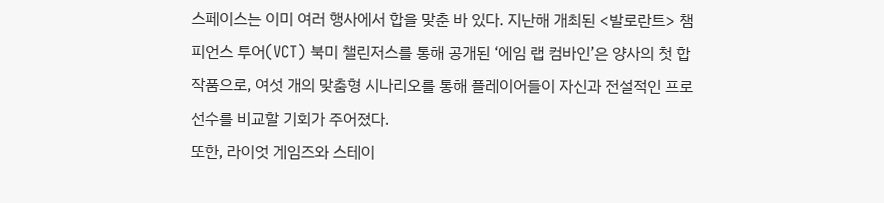스페이스는 이미 여러 행사에서 합을 맞춘 바 있다. 지난해 개최된 <발로란트> 챔피언스 투어(VCT) 북미 챌린저스를 통해 공개된 ‘에임 랩 컴바인’은 양사의 첫 합작품으로, 여섯 개의 맞춤형 시나리오를 통해 플레이어들이 자신과 전설적인 프로 선수를 비교할 기회가 주어졌다.
또한, 라이엇 게임즈와 스테이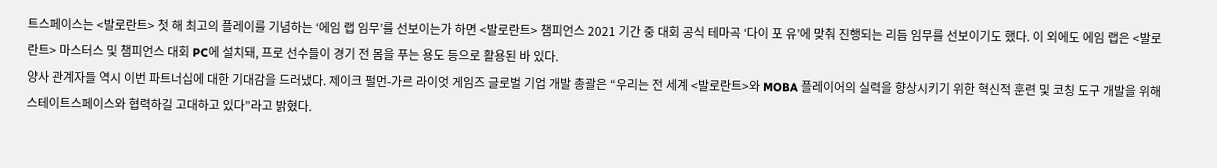트스페이스는 <발로란트> 첫 해 최고의 플레이를 기념하는 ‘에임 랩 임무’를 선보이는가 하면 <발로란트> 챔피언스 2021 기간 중 대회 공식 테마곡 ‘다이 포 유’에 맞춰 진행되는 리듬 임무를 선보이기도 했다. 이 외에도 에임 랩은 <발로란트> 마스터스 및 챔피언스 대회 PC에 설치돼, 프로 선수들이 경기 전 몸을 푸는 용도 등으로 활용된 바 있다.
양사 관계자들 역시 이번 파트너십에 대한 기대감을 드러냈다. 제이크 펄먼-가르 라이엇 게임즈 글로벌 기업 개발 총괄은 “우리는 전 세계 <발로란트>와 MOBA 플레이어의 실력을 향상시키기 위한 혁신적 훈련 및 코칭 도구 개발을 위해 스테이트스페이스와 협력하길 고대하고 있다”라고 밝혔다.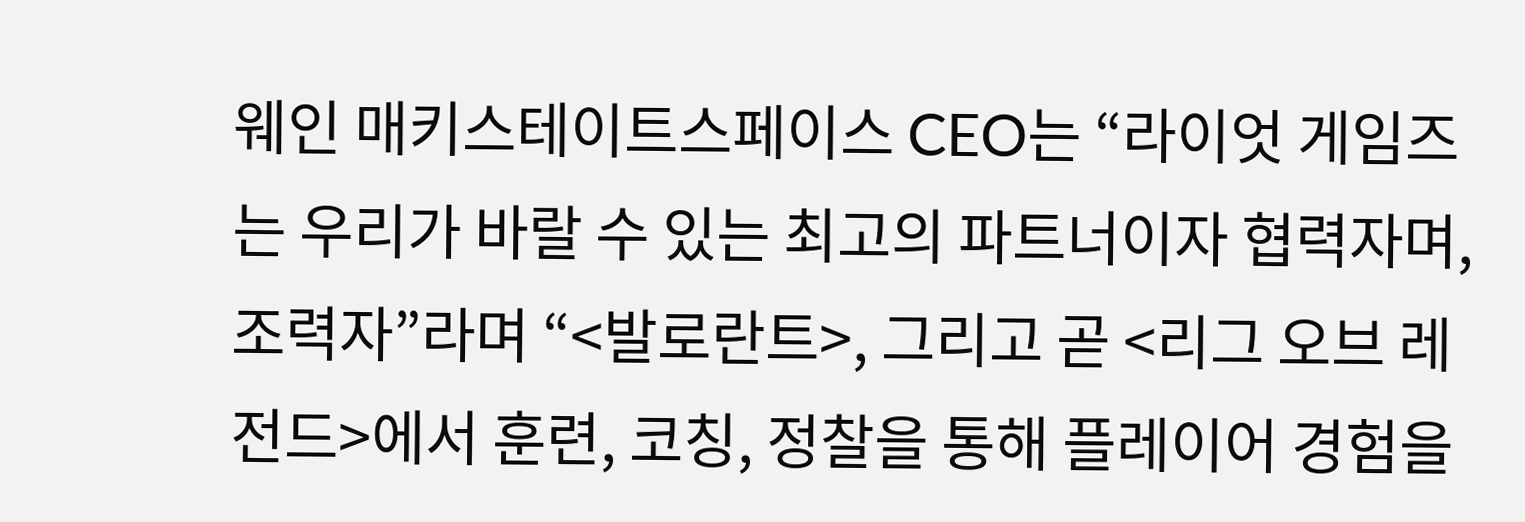웨인 매키스테이트스페이스 CEO는 “라이엇 게임즈는 우리가 바랄 수 있는 최고의 파트너이자 협력자며, 조력자”라며 “<발로란트>, 그리고 곧 <리그 오브 레전드>에서 훈련, 코칭, 정찰을 통해 플레이어 경험을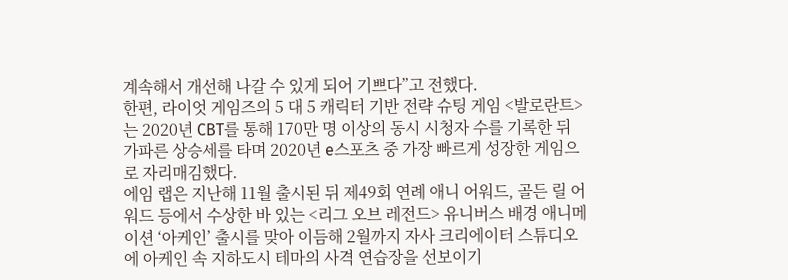계속해서 개선해 나갈 수 있게 되어 기쁘다”고 전했다.
한편, 라이엇 게임즈의 5 대 5 캐릭터 기반 전략 슈팅 게임 <발로란트>는 2020년 CBT를 통해 170만 명 이상의 동시 시청자 수를 기록한 뒤 가파른 상승세를 타며 2020년 e스포츠 중 가장 빠르게 성장한 게임으로 자리매김했다.
에임 랩은 지난해 11월 출시된 뒤 제49회 연례 애니 어워드, 골든 릴 어워드 등에서 수상한 바 있는 <리그 오브 레전드> 유니버스 배경 애니메이션 ‘아케인’ 출시를 맞아 이듬해 2월까지 자사 크리에이터 스튜디오에 아케인 속 지하도시 테마의 사격 연습장을 선보이기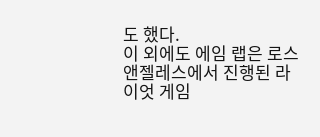도 했다.
이 외에도 에임 랩은 로스앤젤레스에서 진행된 라이엇 게임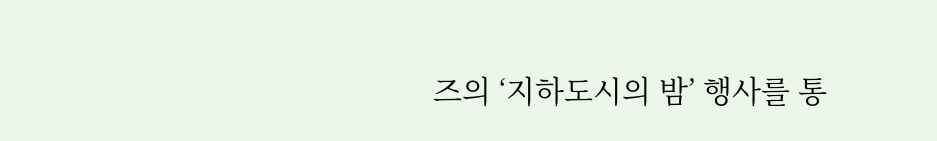즈의 ‘지하도시의 밤’ 행사를 통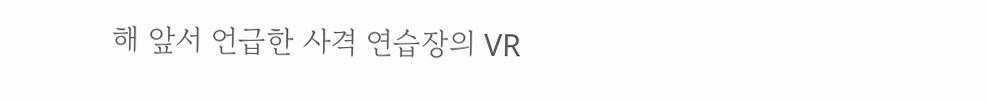해 앞서 언급한 사격 연습장의 VR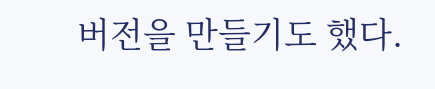버전을 만들기도 했다.